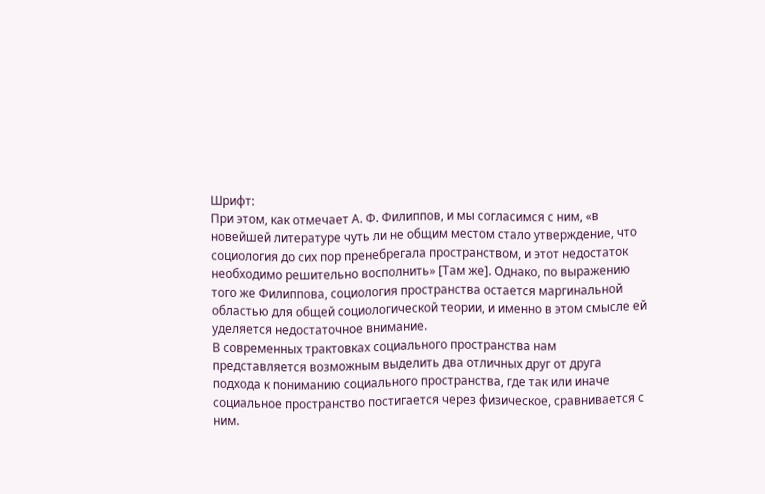Шрифт:
При этом, как отмечает А. Ф. Филиппов, и мы согласимся с ним, «в новейшей литературе чуть ли не общим местом стало утверждение, что социология до сих пор пренебрегала пространством, и этот недостаток необходимо решительно восполнить» [Там же]. Однако, по выражению того же Филиппова, социология пространства остается маргинальной областью для общей социологической теории, и именно в этом смысле ей уделяется недостаточное внимание.
В современных трактовках социального пространства нам представляется возможным выделить два отличных друг от друга подхода к пониманию социального пространства, где так или иначе социальное пространство постигается через физическое, сравнивается с ним.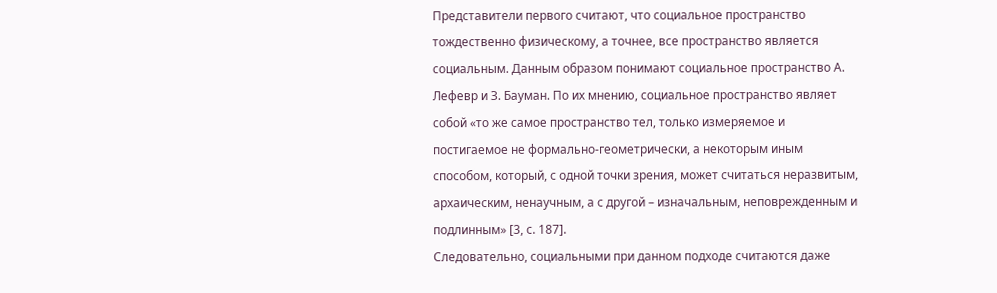Представители первого считают, что социальное пространство тождественно физическому, а точнее, все пространство является социальным. Данным образом понимают социальное пространство А. Лефевр и З. Бауман. По их мнению, социальное пространство являет собой «то же самое пространство тел, только измеряемое и постигаемое не формально-геометрически, а некоторым иным способом, который, с одной точки зрения, может считаться неразвитым, архаическим, ненаучным, а с другой – изначальным, неповрежденным и подлинным» [3, с. 187].
Следовательно, социальными при данном подходе считаются даже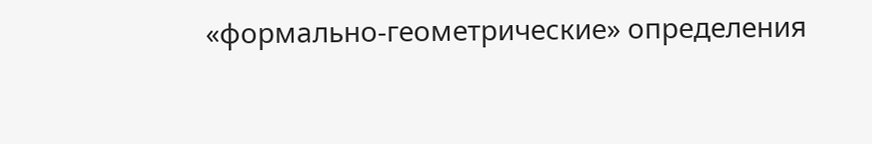«формально-геометрические» определения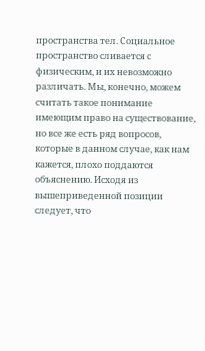пространства тел. Социальное пространство сливается с физическим, и их невозможно различать. Мы, конечно, можем считать такое понимание имеющим право на существование, но все же есть ряд вопросов, которые в данном случае, как нам кажется, плохо поддаются объяснению. Исходя из вышеприведенной позиции следует, что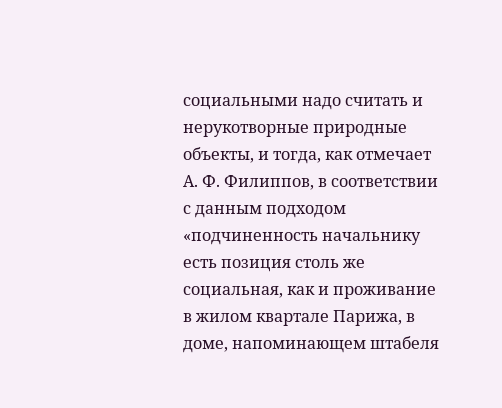социальными надо считать и нерукотворные природные объекты, и тогда, как отмечает А. Ф. Филиппов, в соответствии с данным подходом «подчиненность начальнику есть позиция столь же социальная, как и проживание в жилом квартале Парижа, в доме, напоминающем штабеля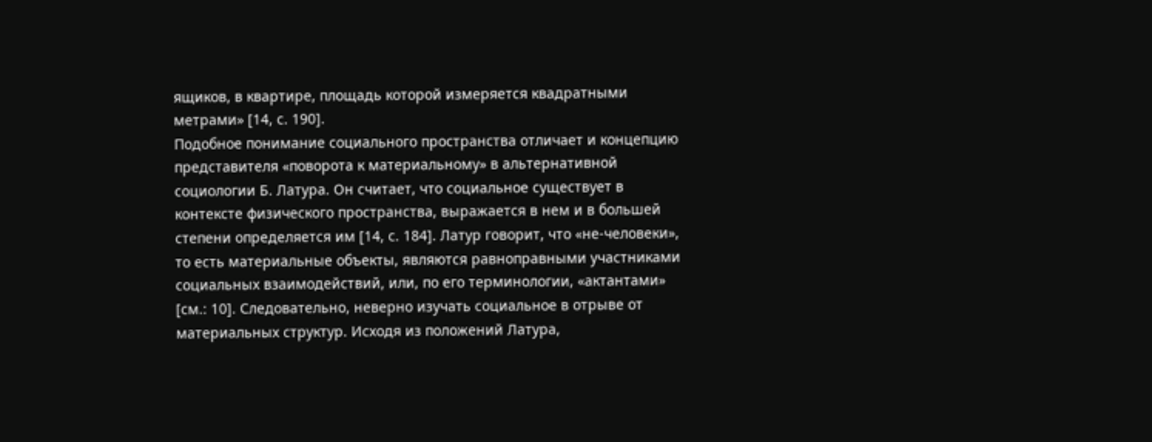ящиков, в квартире, площадь которой измеряется квадратными метрами» [14, с. 190].
Подобное понимание социального пространства отличает и концепцию представителя «поворота к материальному» в альтернативной социологии Б. Латура. Он считает, что социальное существует в контексте физического пространства, выражается в нем и в большей степени определяется им [14, с. 184]. Латур говорит, что «не-человеки», то есть материальные объекты, являются равноправными участниками социальных взаимодействий, или, по его терминологии, «актантами» [см.: 10]. Следовательно, неверно изучать социальное в отрыве от материальных структур. Исходя из положений Латура,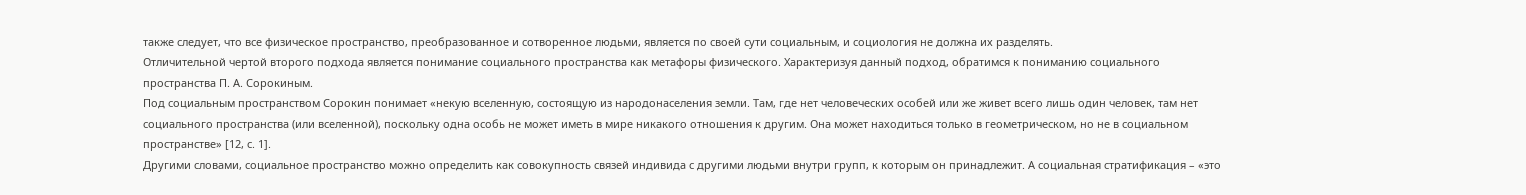также следует, что все физическое пространство, преобразованное и сотворенное людьми, является по своей сути социальным, и социология не должна их разделять.
Отличительной чертой второго подхода является понимание социального пространства как метафоры физического. Характеризуя данный подход, обратимся к пониманию социального пространства П. А. Сорокиным.
Под социальным пространством Сорокин понимает «некую вселенную, состоящую из народонаселения земли. Там, где нет человеческих особей или же живет всего лишь один человек, там нет социального пространства (или вселенной), поскольку одна особь не может иметь в мире никакого отношения к другим. Она может находиться только в геометрическом, но не в социальном пространстве» [12, с. 1].
Другими словами, социальное пространство можно определить как совокупность связей индивида с другими людьми внутри групп, к которым он принадлежит. А социальная стратификация – «это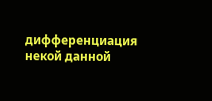дифференциация некой данной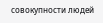совокупности людей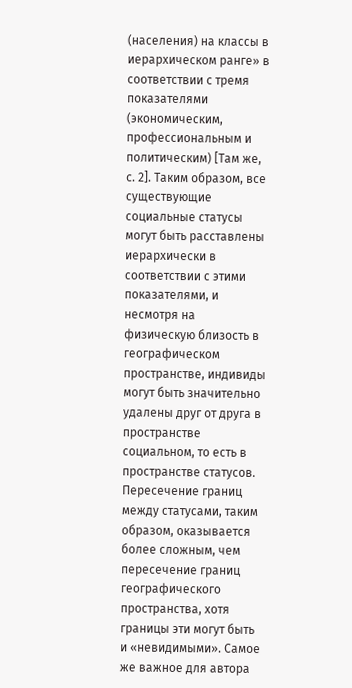(населения) на классы в иерархическом ранге» в соответствии с тремя показателями (экономическим, профессиональным и политическим) [Там же, с. 2]. Таким образом, все существующие социальные статусы могут быть расставлены иерархически в соответствии с этими показателями, и несмотря на физическую близость в географическом пространстве, индивиды могут быть значительно удалены друг от друга в пространстве социальном, то есть в пространстве статусов. Пересечение границ между статусами, таким образом, оказывается более сложным, чем пересечение границ географического пространства, хотя границы эти могут быть и «невидимыми». Самое же важное для автора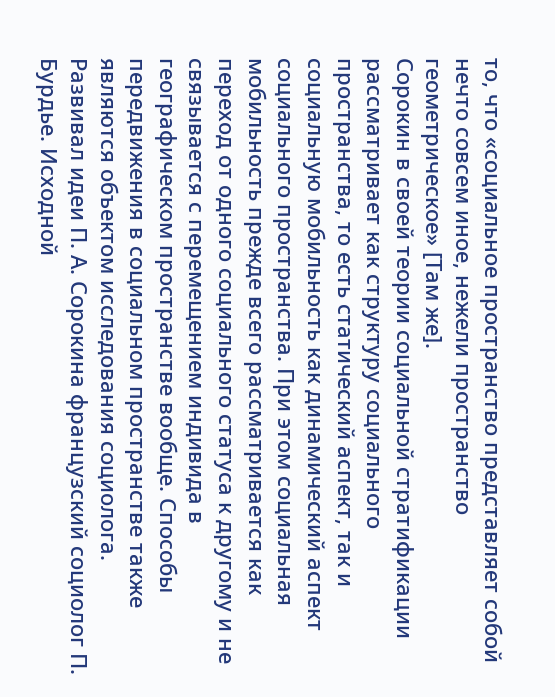то, что «социальное пространство представляет собой нечто совсем иное, нежели пространство геометрическое» [Там же].
Сорокин в своей теории социальной стратификации рассматривает как структуру социального пространства, то есть статический аспект, так и социальную мобильность как динамический аспект социального пространства. При этом социальная мобильность прежде всего рассматривается как переход от одного социального статуса к другому и не связывается с перемещением индивида в географическом пространстве вообще. Способы передвижения в социальном пространстве также являются объектом исследования социолога.
Развивал идеи П. А. Сорокина французский социолог П. Бурдье. Исходной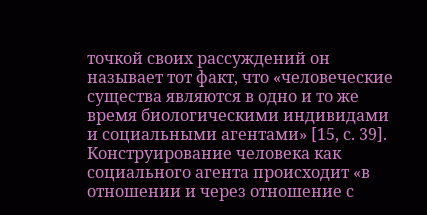точкой своих рассуждений он называет тот факт, что «человеческие существа являются в одно и то же время биологическими индивидами и социальными агентами» [15, с. 39]. Конструирование человека как социального агента происходит «в отношении и через отношение с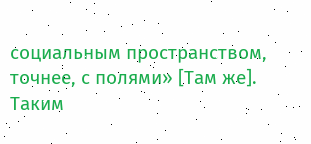социальным пространством, точнее, с полями» [Там же].
Таким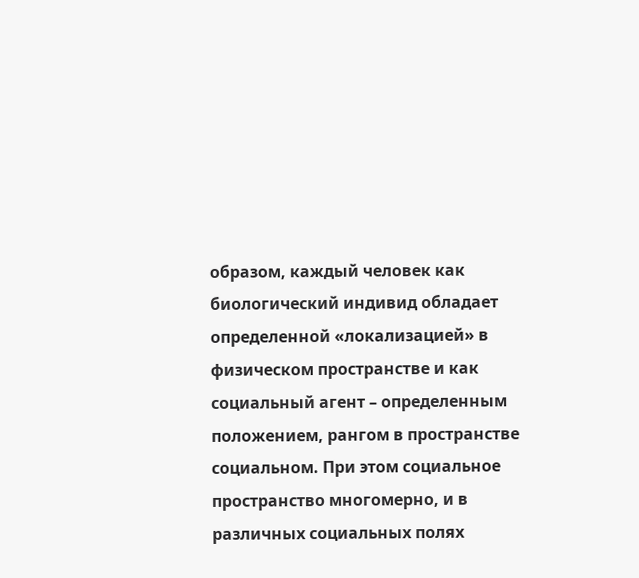образом, каждый человек как биологический индивид обладает определенной «локализацией» в физическом пространстве и как социальный агент – определенным положением, рангом в пространстве социальном. При этом социальное пространство многомерно, и в различных социальных полях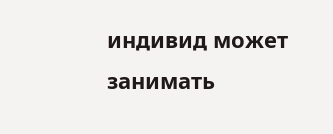индивид может занимать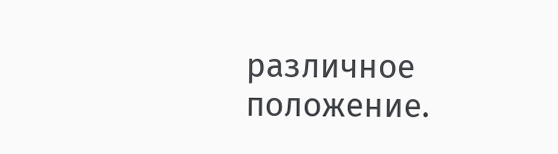различное положение.